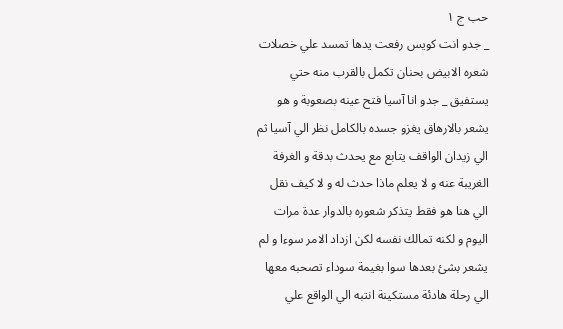حب ج ١
_ جدو انت كويس رفعت يدها تمسد علي خصلات شعره الابيض بحنان تكمل بالقرب منه حتي يستفيق _ جدو انا آسيا فتح عينه بصعوبة و هو يشعر بالارهاق يغزو جسده بالكامل نظر الي آسيا ثم الي زيدان الواقف يتابع مع يحدث بدقة و الغرفة الغريبة عنه و لا يعلم ماذا حدث له و لا كيف نقل الي هنا هو فقط يتذكر شعوره بالدوار عدة مرات اليوم و لكنه تمالك نفسه لكن ازداد الامر سوءا و لم يشعر بشئ بعدها سوا بغيمة سوداء تصحبه معها الي رحلة هادئة مستكينة انتبه الي الواقع علي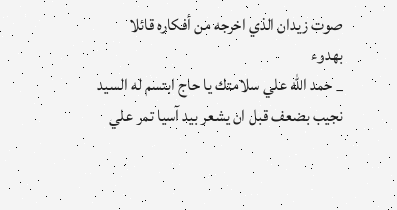صوت زيدان الذي اخرجه من أفكاره قائلا بهدوء
_ حمد الله علي سلامتك يا حاج ابتسم له السيد نجيب بضعف قبل ان يشعر بيد آسيا تمر علي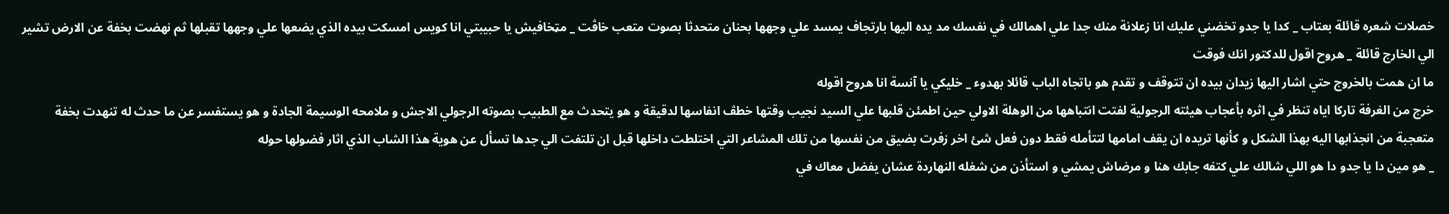خصلات شعره قائلة بعتاب _ كدا يا جدو تخضني عليك انا زعلانة منك جدا علي اهمالك في نفسك مد يده اليها بارتجاف يمسد علي وجهها بحنان متحدثا بصوت متعب خاڤت _ مټخافيش يا حبيبتي انا كويس امسكت بيده الذي يضعها علي وجهها تقبلها ثم نهضت بخفة عن الارض تشير الي الخارج قائلة _ هروح اقول للدكتور انك فوقت
ما ان همت بالخروج حتي اشار اليها زيدان بيده ان تتوقف و تقدم هو باتجاه الباب قائلا بهدوء _ خليكي يا آنسة انا هروح اقوله
خرج من الغرفة تاركا اياه تنظر في اثره بأعجاب هيئته الرجولية لفتت انتباهها من الوهلة الاولي حين اطمئن قلبها علي السيد نجيب وقتها خطڤ انفاسها لدقيقة و هو يتحدث مع الطبيب بصوته الرجولي الاجش و ملامحه الوسيمة الجادة و هو يستفسر عن ما حدث له تنهدت بخفة متعجبة من انجذابها اليه بهذا الشكل و كأنها تريده ان يقف امامها لتتأمله فقط دون فعل شئ اخر زفرت بضيق من نفسها من تلك المشاعر التي اختلطت داخلها قبل ان تلتفت الي جدها تسأل عن هوية هذا الشاب الذي اثار فضولها حوله
_ هو مين دا يا جدو دا هو اللي شالك علي كتفه جابك هنا و مرضاش يمشي و استأذن من شغله النهاردة عشان يفضل معاك في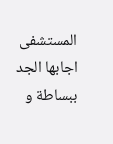المستشفى اجابها الجد ببساطة و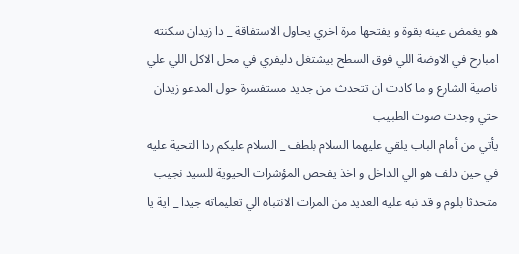هو يغمض عينه بقوة و يفتحها مرة اخري يحاول الاستفاقة _ دا زيدان سكنته امبارح في الاوضة اللي فوق السطح بيشتغل دليفري في محل الاكل اللي علي ناصية الشارع و ما كادت ان تتحدث من جديد مستفسرة حول المدعو زيدان حتي وجدت صوت الطبيب
يأتي من أمام الباب يلقي عليهما السلام بلطف _ السلام عليكم ردا التحية عليه في حين دلف هو الي الداخل و اخذ يفحص المؤشرات الحيوية للسيد نجيب متحدثا بلوم و قد نبه عليه العديد من المرات الانتباه الي تعليماته جيدا _ اية يا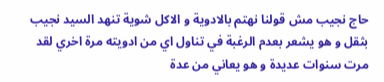حاج نجيب مش قولنا نهتم بالادوية و الاكل شوية تنهد السيد نجيب بثقل و هو يشعر بعدم الرغبة في تناول اي من ادويته مرة اخري لقد مرت سنوات عديدة و هو يعاني من عدة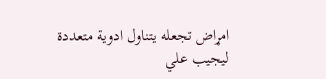امړاض تجعله يتناول ادوية متعددة ليجيب علي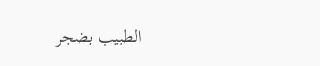الطبيب بضجر